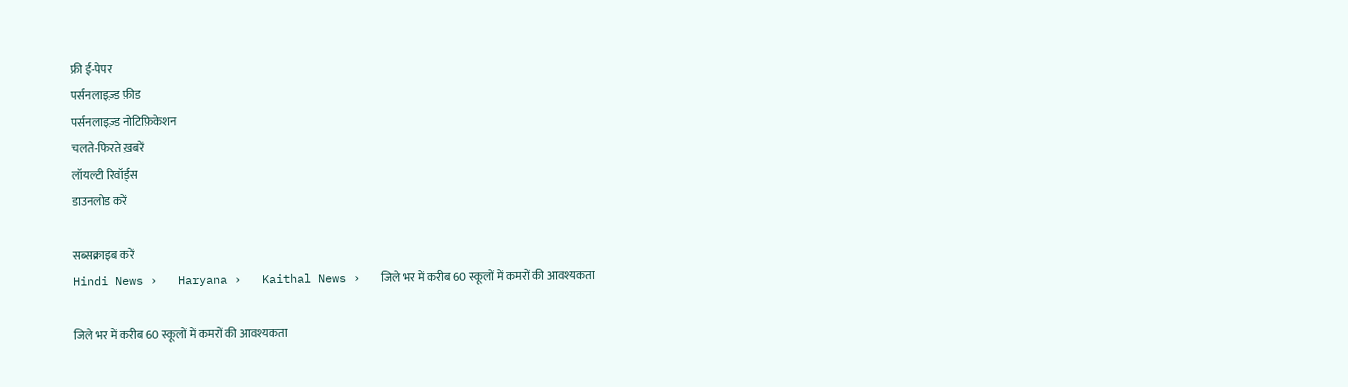फ्री ई-पेपर
पर्सनलाइज़्ड फ़ीड
पर्सनलाइज़्ड नोटिफ़िकेशन
चलते-फिरते ख़बरें
लॉयल्टी रिवॉर्ड्स
डाउनलोड करें

सब्सक्राइब करें
Hindi News ›   Haryana ›   Kaithal News ›   जिले भर में करीब 60 स्कूलों में कमरों की आवश्यकता

जिले भर में करीब 60 स्कूलों में कमरों की आवश्यकता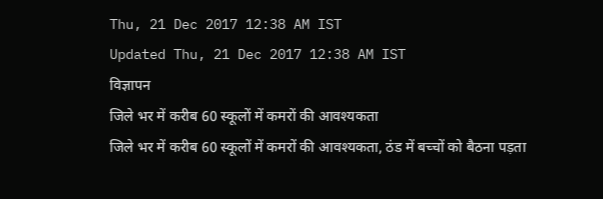Thu, 21 Dec 2017 12:38 AM IST
Updated Thu, 21 Dec 2017 12:38 AM IST
विज्ञापन
जिले भर में करीब 60 स्कूलों में कमरों की आवश्यकता
जिले भर में करीब 60 स्कूलों में कमरों की आवश्यकता, ठंड में बच्चों को बैठना पड़ता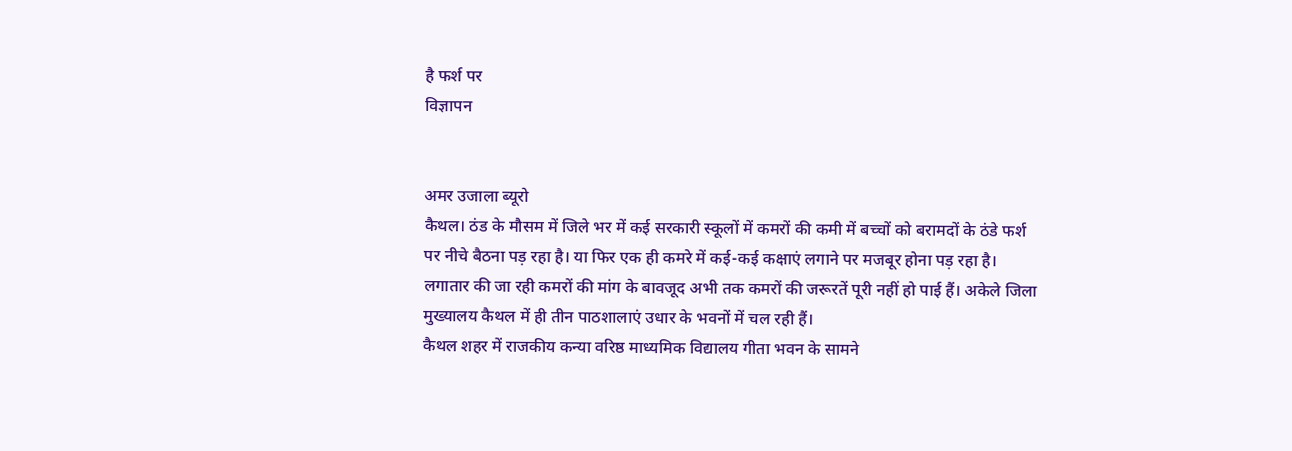है फर्श पर
विज्ञापन


अमर उजाला ब्यूरो
कैथल। ठंड के मौसम में जिले भर में कई सरकारी स्कूलों में कमरों की कमी में बच्चों को बरामदों के ठंडे फर्श पर नीचे बैठना पड़ रहा है। या फिर एक ही कमरे में कई-कई कक्षाएं लगाने पर मजबूर होना पड़ रहा है। लगातार की जा रही कमरों की मांग के बावजूद अभी तक कमरों की जरूरतें पूरी नहीं हो पाई हैं। अकेले जिला मुख्यालय कैथल में ही तीन पाठशालाएं उधार के भवनों में चल रही हैं।
कैथल शहर में राजकीय कन्या वरिष्ठ माध्यमिक विद्यालय गीता भवन के सामने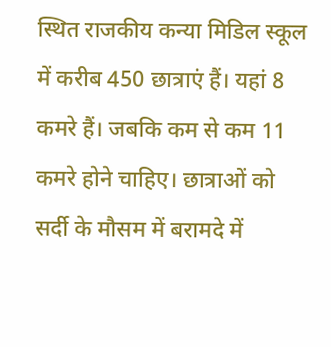स्थित राजकीय कन्या मिडिल स्कूल में करीब 450 छात्राएं हैं। यहां 8 कमरे हैं। जबकि कम से कम 11 कमरे होने चाहिए। छात्राओं को सर्दी के मौसम में बरामदे में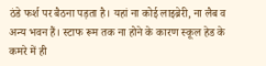ठंडे फर्श पर बैठना पड़ता है। यहां ना कोई लाइब्रेरी, ना लैब व अन्य भवन हैं। स्टाफ रूम तक ना होने के कारण स्कूल हेड के कमरे में ही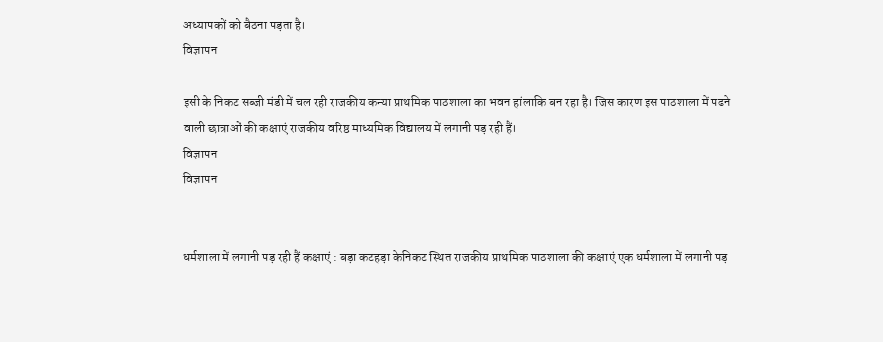अध्यापकों को बैठना पड़ता है।
विज्ञापन

इसी के निकट सब्जी मंडी में चल रही राजकीय कन्या प्राथमिक पाठशाला का भवन हांलाकि बन रहा है। जिस कारण इस पाठशाला में पढने वाली छात्राओं की कक्षाएं राजकीय वरिष्ठ माध्यमिक विद्यालय में लगानी पड़ रही हैं।
विज्ञापन
विज्ञापन


धर्मशाला में लगानी पड़ रही हैं कक्षाएं : बड़ा कटहड़ा केनिकट स्थित राजकीय प्राथमिक पाठशाला की कक्षाएं एक धर्मशाला में लगानी पड़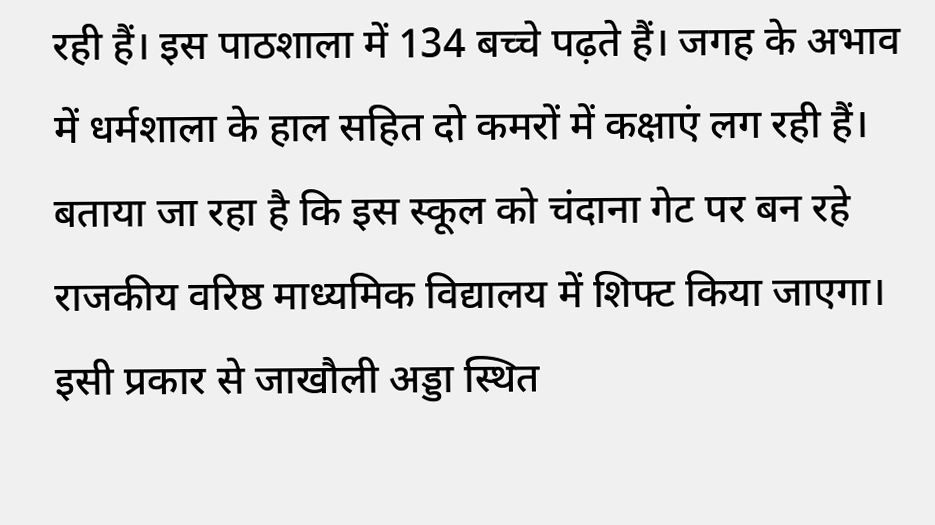रही हैं। इस पाठशाला में 134 बच्चे पढ़ते हैं। जगह के अभाव में धर्मशाला के हाल सहित दो कमरों में कक्षाएं लग रही हैं। बताया जा रहा है कि इस स्कूल को चंदाना गेट पर बन रहे राजकीय वरिष्ठ माध्यमिक विद्यालय में शिफ्ट किया जाएगा।
इसी प्रकार से जाखौली अड्डा स्थित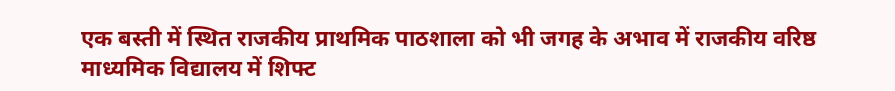एक बस्ती में स्थित राजकीय प्राथमिक पाठशाला को भी जगह के अभाव में राजकीय वरिष्ठ माध्यमिक विद्यालय में शिफ्ट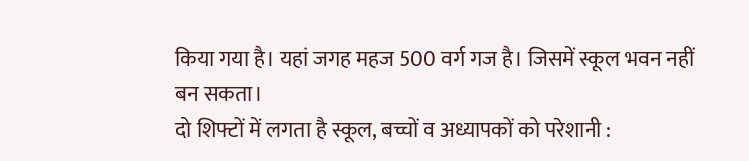किया गया है। यहां जगह महज 500 वर्ग गज है। जिसमें स्कूल भवन नहीं बन सकता।
दो शिफ्टों में लगता है स्कूल, बच्चों व अध्यापकों को परेशानी :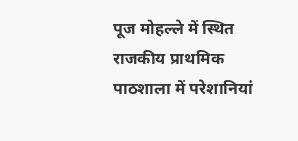पूज मोहल्ले में स्थित राजकीय प्राथमिक पाठशाला में परेशानियां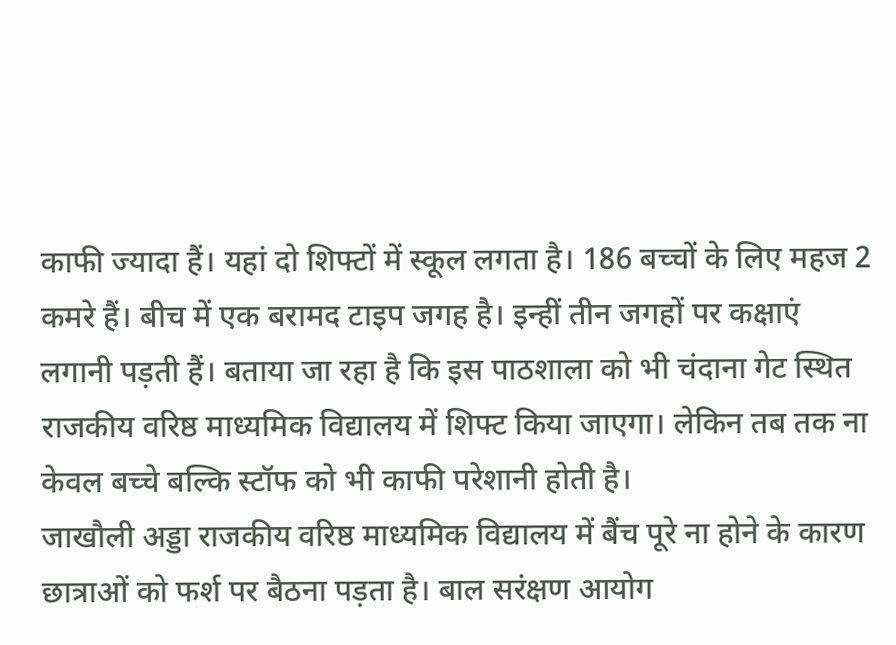काफी ज्यादा हैं। यहां दो शिफ्टों में स्कूल लगता है। 186 बच्चों के लिए महज 2 कमरे हैं। बीच में एक बरामद टाइप जगह है। इन्हीं तीन जगहों पर कक्षाएं लगानी पड़ती हैं। बताया जा रहा है कि इस पाठशाला को भी चंदाना गेट स्थित राजकीय वरिष्ठ माध्यमिक विद्यालय में शिफ्ट किया जाएगा। लेकिन तब तक ना केवल बच्चे बल्कि स्टॉफ को भी काफी परेशानी होती है।
जाखौली अड्डा राजकीय वरिष्ठ माध्यमिक विद्यालय में बैंच पूरे ना होने के कारण छात्राओं को फर्श पर बैठना पड़ता है। बाल सरंक्षण आयोग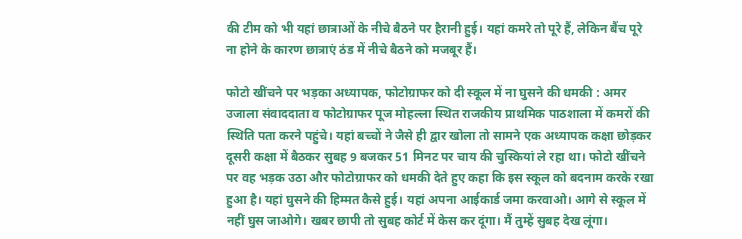की टीम को भी यहां छात्राओं के नीचे बैठने पर हैरानी हुई। यहां कमरे तो पूरे हैं, लेकिन बैंच पूरे ना होने के कारण छात्राएं ठंड में नीचे बैठने को मजबूर हैं।

फोटो खींचने पर भड़का अध्यापक, फोटोग्राफर को दी स्कूल में ना घुसने की धमकी : अमर उजाला संवाददाता व फोटोग्राफर पूज मोहल्ला स्थित राजकीय प्राथमिक पाठशाला में कमरों की स्थिति पता करने पहुंचे। यहां बच्चों ने जैसे ही द्वार खोला तो सामने एक अध्यापक कक्षा छोड़कर दूसरी कक्षा में बैठकर सुबह 9 बजकर 51 मिनट पर चाय की चुस्कियां ले रहा था। फोटो खींचने पर वह भड़क उठा और फोटोग्राफर को धमकी देते हुए कहा कि इस स्कूल को बदनाम करके रखा हुआ है। यहां घुसने की हिम्मत कैसे हुई। यहां अपना आईकार्ड जमा करवाओ। आगे से स्कूल में नहीं घुस जाओगे। खबर छापी तो सुबह कोर्ट में केस कर दूंगा। मैं तुम्हें सुबह देख लूंगा।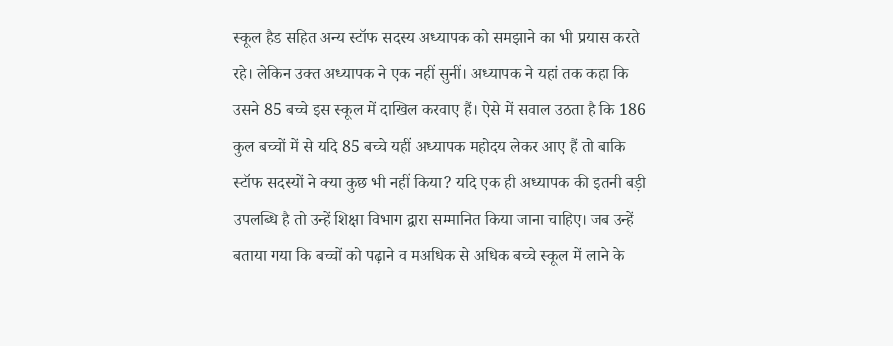स्कूल हैड सहित अन्य स्टॉफ सदस्य अध्यापक को समझाने का भी प्रयास करते रहे। लेकिन उक्त अध्यापक ने एक नहीं सुनीं। अध्यापक ने यहां तक कहा कि उसने 85 बच्चे इस स्कूल में दाखिल करवाए हैं। ऐसे में सवाल उठता है कि 186 कुल बच्चों में से यदि 85 बच्चे यहीं अध्यापक महोदय लेकर आए हैं तो बाकि स्टॉफ सदस्यों ने क्या कुछ भी नहीं किया? यदि एक ही अध्यापक की इतनी बड़ी उपलब्धि है तो उन्हें शिक्षा विभाग द्वारा सम्मानित किया जाना चाहिए। जब उन्हें बताया गया कि बच्चों को पढ़ाने व मअधिक से अधिक बच्चे स्कूल में लाने के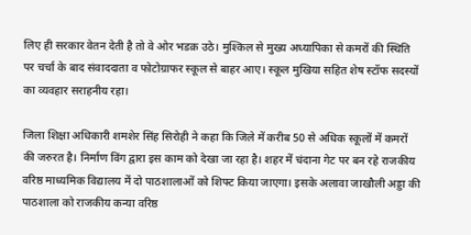लिए ही सरकार वेतन देती है तो वे ओर भडक़ उठे। मुश्किल से मुख्य अध्यापिका से कमरों की स्थिति पर चर्चा के बाद संवाददाता व फोटोग्राफर स्कूल से बाहर आए। स्कूल मुखिया सहित शेष स्टॉफ सदस्यों का व्यवहार सराहनीय रहा।

जिला शिक्षा अधिकारी शमशेर सिंह सिरोही ने कहा कि जिले में करीब 50 से अधिक स्कूलों में कमरों की जरुरत है। निर्माण विंग द्वारा इस काम को देखा जा रहा है। शहर में चंदाना गेट पर बन रहे राजकीय वरिष्ठ माध्यमिक विद्यालय में दो पाठशालाओं को शिफ्ट किया जाएगा। इसके अलावा जाखौली अड्डा की पाठशाला को राजकीय कन्या वरिष्ठ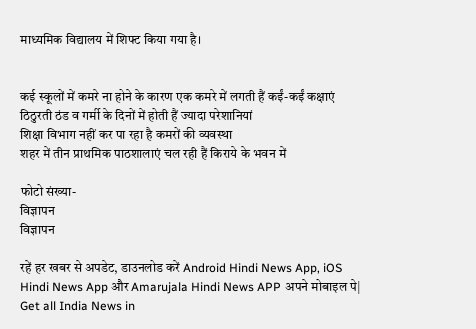माध्यमिक विद्यालय में शिफ्ट किया गया है।


कई स्कूलों में कमरे ना होने के कारण एक कमरे में लगती हैं कईं-कईं कक्षाएं
ठिठुरती ठंड व गर्मी के दिनों में होती हैं ज्यादा परेशानियां
शिक्षा विभाग नहीं कर पा रहा है कमरों की व्यवस्था
शहर में तीन प्राथमिक पाठशालाएं चल रही हैं किराये के भवन में

फोटो संख्या-
विज्ञापन
विज्ञापन

रहें हर खबर से अपडेट, डाउनलोड करें Android Hindi News App, iOS Hindi News App और Amarujala Hindi News APP अपने मोबाइल पे|
Get all India News in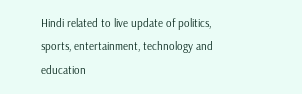Hindi related to live update of politics, sports, entertainment, technology and education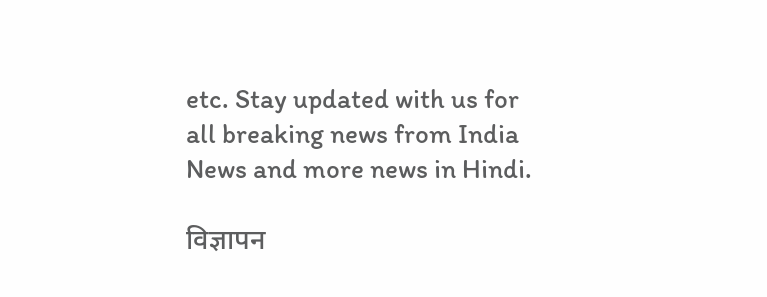etc. Stay updated with us for all breaking news from India News and more news in Hindi.

विज्ञापन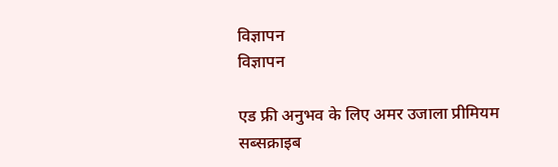विज्ञापन
विज्ञापन

एड फ्री अनुभव के लिए अमर उजाला प्रीमियम सब्सक्राइब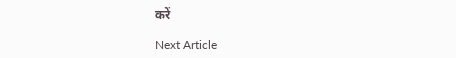करें

Next Article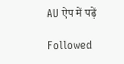AU ऐप में पढ़ें

Followed